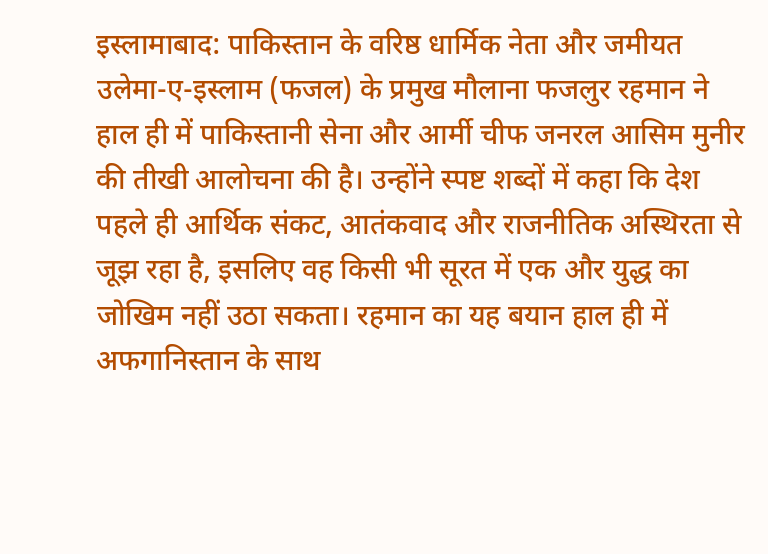इस्लामाबाद: पाकिस्तान के वरिष्ठ धार्मिक नेता और जमीयत उलेमा-ए-इस्लाम (फजल) के प्रमुख मौलाना फजलुर रहमान ने हाल ही में पाकिस्तानी सेना और आर्मी चीफ जनरल आसिम मुनीर की तीखी आलोचना की है। उन्होंने स्पष्ट शब्दों में कहा कि देश पहले ही आर्थिक संकट, आतंकवाद और राजनीतिक अस्थिरता से जूझ रहा है, इसलिए वह किसी भी सूरत में एक और युद्ध का जोखिम नहीं उठा सकता। रहमान का यह बयान हाल ही में अफगानिस्तान के साथ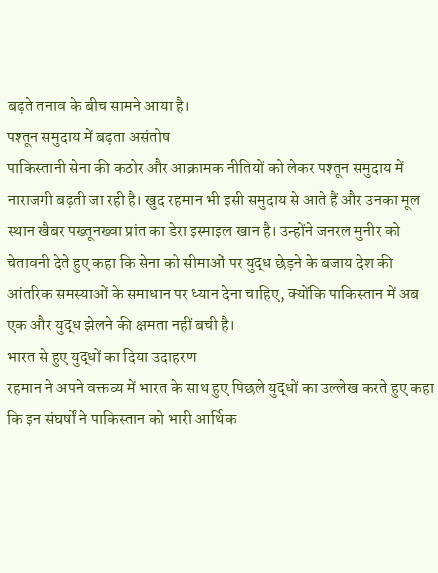बढ़ते तनाव के बीच सामने आया है।
पश्तून समुदाय में बढ़ता असंतोष
पाकिस्तानी सेना की कठोर और आक्रामक नीतियों को लेकर पश्तून समुदाय में नाराजगी बढ़ती जा रही है। खुद रहमान भी इसी समुदाय से आते हैं और उनका मूल स्थान खैबर पख्तूनख्वा प्रांत का डेरा इस्माइल खान है। उन्होंने जनरल मुनीर को चेतावनी देते हुए कहा कि सेना को सीमाओं पर युद्ध छेड़ने के बजाय देश की आंतरिक समस्याओं के समाधान पर ध्यान देना चाहिए, क्योंकि पाकिस्तान में अब एक और युद्ध झेलने की क्षमता नहीं बची है।
भारत से हुए युद्धों का दिया उदाहरण
रहमान ने अपने वक्तव्य में भारत के साथ हुए पिछले युद्धों का उल्लेख करते हुए कहा कि इन संघर्षों ने पाकिस्तान को भारी आर्थिक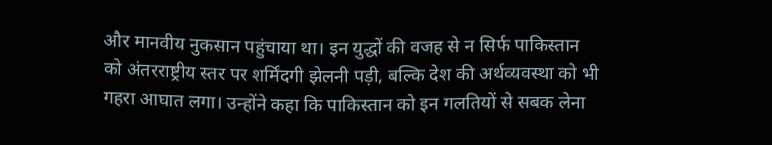और मानवीय नुकसान पहुंचाया था। इन युद्धों की वजह से न सिर्फ पाकिस्तान को अंतरराष्ट्रीय स्तर पर शर्मिंदगी झेलनी पड़ी, बल्कि देश की अर्थव्यवस्था को भी गहरा आघात लगा। उन्होंने कहा कि पाकिस्तान को इन गलतियों से सबक लेना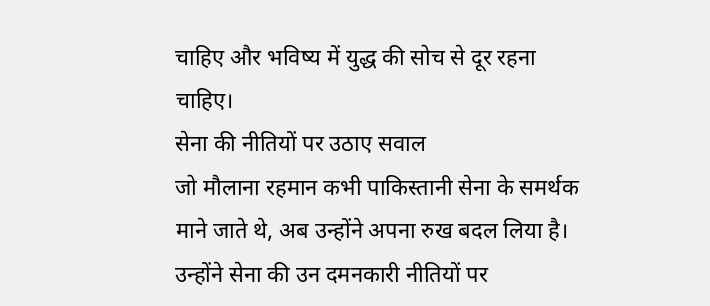चाहिए और भविष्य में युद्ध की सोच से दूर रहना चाहिए।
सेना की नीतियों पर उठाए सवाल
जो मौलाना रहमान कभी पाकिस्तानी सेना के समर्थक माने जाते थे, अब उन्होंने अपना रुख बदल लिया है। उन्होंने सेना की उन दमनकारी नीतियों पर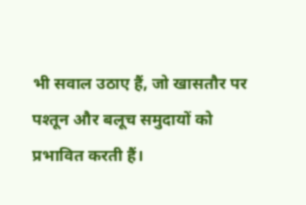भी सवाल उठाए हैं, जो खासतौर पर पश्तून और बलूच समुदायों को प्रभावित करती हैं।